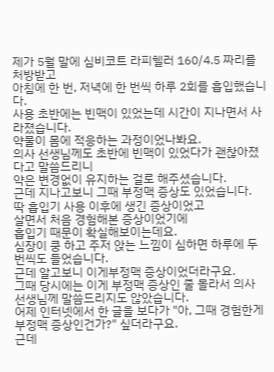제가 5월 말에 심비코트 라피헬러 160/4.5 짜리를 처방받고
아침에 한 번, 저녁에 한 번씩 하루 2회를 흡입했습니다.
사용 초반에는 빈맥이 있었는데 시간이 지나면서 사라졌습니다.
약물이 몸에 적응하는 과정이었나봐요.
의사 선생님께도 초반에 빈맥이 있었다가 괜찮아졌다고 말씀드리니
약은 변경없이 유지하는 걸로 해주셨습니다.
근데 지나고보니 그때 부정맥 증상도 있었습니다.
딱 흡입기 사용 이후에 생긴 증상이었고
살면서 처음 경험해본 증상이었기에
흡입기 때문이 확실해보이는데요.
심장이 쿵 하고 주저 앉는 느낌이 심하면 하루에 두 번씩도 들었습니다.
근데 알고보니 이게부정맥 증상이었더라구요.
그때 당시에는 이게 부정맥 증상인 줄 몰라서 의사 선생님께 말씀드리지도 않았습니다.
어제 인터넷에서 한 글을 보다가 "아, 그때 경험한게 부정맥 증상인건가?" 싶더라구요.
근데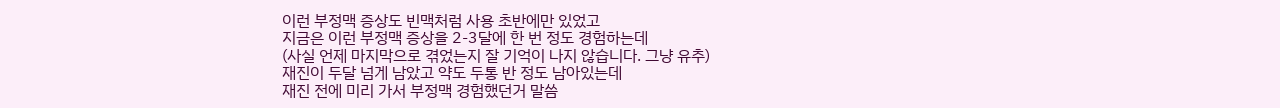이런 부정맥 증상도 빈맥처럼 사용 초반에만 있었고
지금은 이런 부정맥 증상을 2-3달에 한 번 정도 경험하는데
(사실 언제 마지막으로 겪었는지 잘 기억이 나지 않습니다. 그냥 유추)
재진이 두달 넘게 남았고 약도 두통 반 정도 남아있는데
재진 전에 미리 가서 부정맥 경험했던거 말씀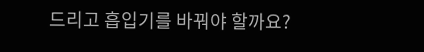드리고 흡입기를 바꿔야 할까요?